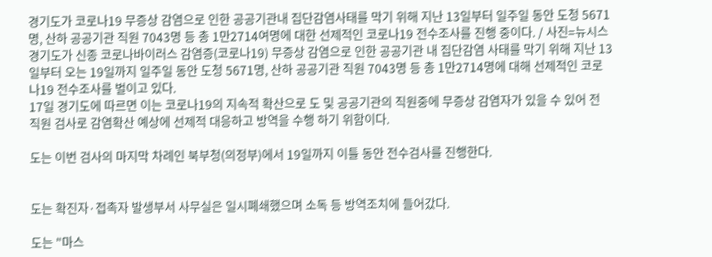경기도가 코로나19 무증상 감염으로 인한 공공기관내 집단감염사태를 막기 위해 지난 13일부터 일주일 동안 도청 5671명, 산하 공공기관 직원 7043명 등 총 1만2714여명에 대한 선제적인 코로나19 전수조사를 진행 중이다. / 사진=뉴시스
경기도가 신종 코로나바이러스 감염증(코로나19) 무증상 감염으로 인한 공공기관 내 집단감염 사태를 막기 위해 지난 13일부터 오는 19일까지 일주일 동안 도청 5671명, 산하 공공기관 직원 7043명 등 총 1만2714명에 대해 선제적인 코로나19 전수조사를 벌이고 있다.
17일 경기도에 따르면 이는 코로나19의 지속적 확산으로 도 및 공공기관의 직원중에 무증상 감염자가 있을 수 있어 전 직원 검사로 감염확산 예상에 선제적 대응하고 방역을 수행 하기 위함이다.

도는 이번 검사의 마지막 차례인 북부청(의정부)에서 19일까지 이틀 동안 전수검사를 진행한다.


도는 확진자·접촉자 발생부서 사무실은 일시폐쇄했으며 소독 등 방역조치에 들어갔다.

도는 "마스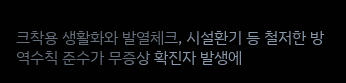크착용 생활화와 발열체크, 시설환기 등 철저한 방역수칙 준수가 무증상 확진자 발생에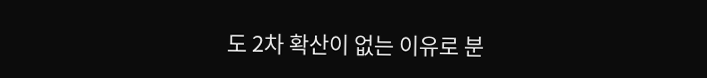도 2차 확산이 없는 이유로 분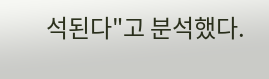석된다"고 분석했다.